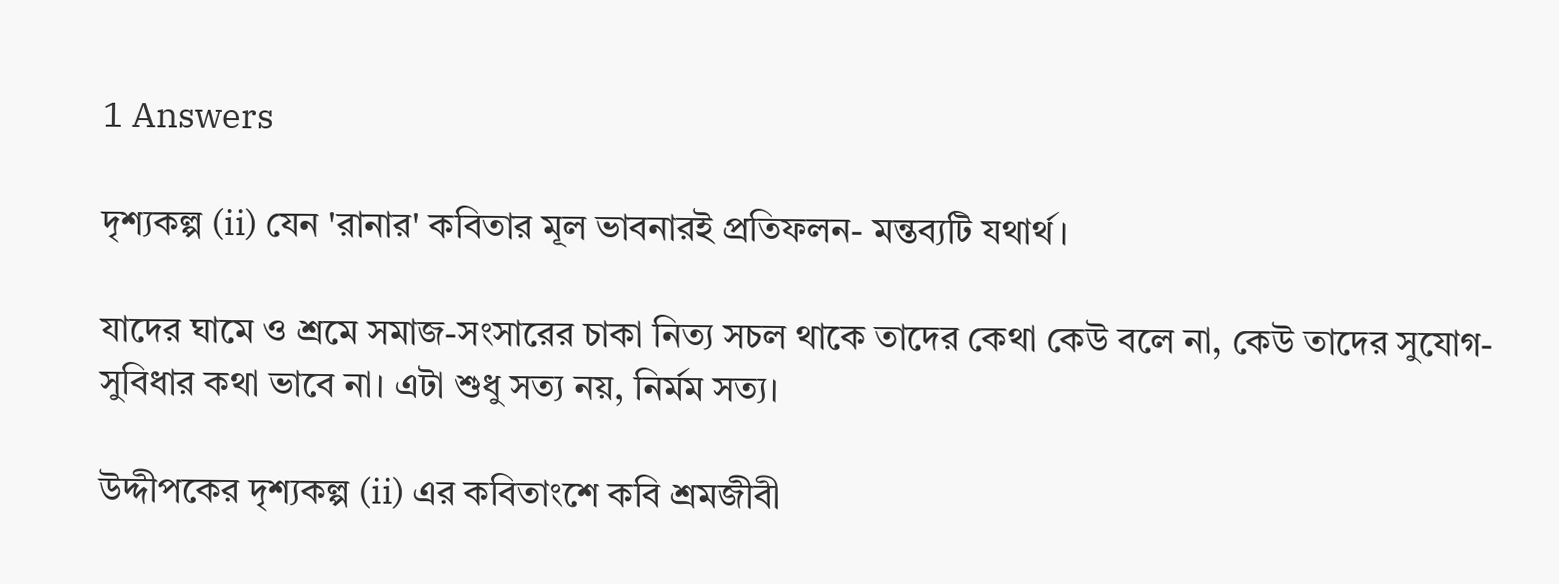1 Answers

দৃশ্যকল্প (ii) যেন 'রানার' কবিতার মূল ভাবনারই প্রতিফলন- মন্তব্যটি যথার্থ।

যাদের ঘামে ও শ্রমে সমাজ-সংসারের চাকা নিত্য সচল থাকে তাদের কেথা কেউ বলে না, কেউ তাদের সুযোগ-সুবিধার কথা ভাবে না। এটা শুধু সত্য নয়, নির্মম সত্য।

উদ্দীপকের দৃশ্যকল্প (ii) এর কবিতাংশে কবি শ্রমজীবী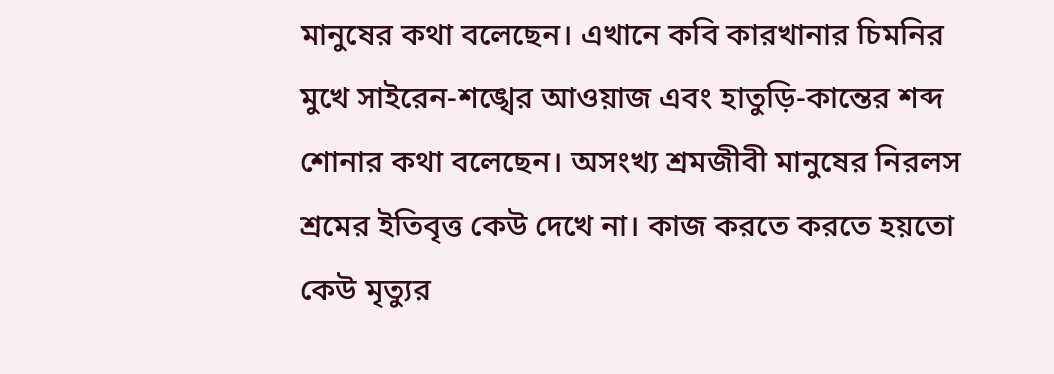মানুষের কথা বলেছেন। এখানে কবি কারখানার চিমনির মুখে সাইরেন-শঙ্খের আওয়াজ এবং হাতুড়ি-কান্তের শব্দ শোনার কথা বলেছেন। অসংখ্য শ্রমজীবী মানুষের নিরলস শ্রমের ইতিবৃত্ত কেউ দেখে না। কাজ করতে করতে হয়তো কেউ মৃত্যুর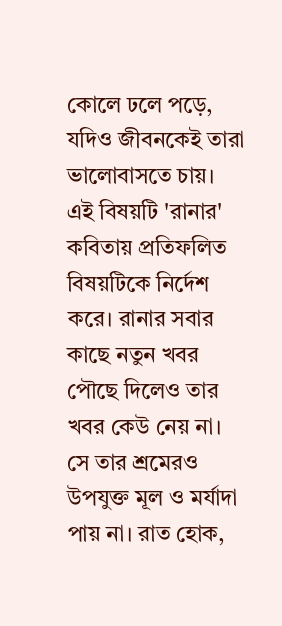কোলে ঢলে পড়ে, যদিও জীবনকেই তারা ভালোবাসতে চায়। এই বিষয়টি 'রানার' কবিতায় প্রতিফলিত বিষয়টিকে নির্দেশ করে। রানার সবার কাছে নতুন খবর পৌছে দিলেও তার খবর কেউ নেয় না। সে তার শ্রমেরও উপযুক্ত মূল ও মর্যাদা পায় না। রাত হোক,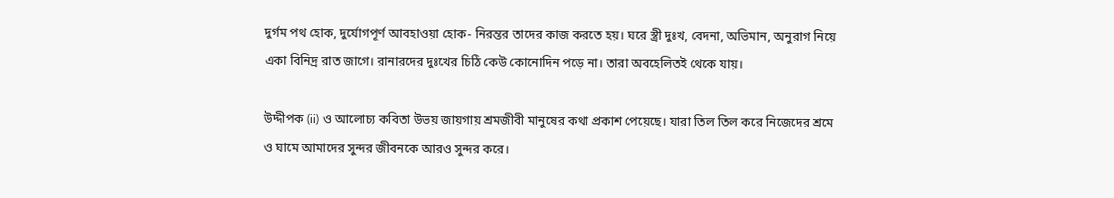দুর্গম পথ হোক, দুর্যোগপূর্ণ আবহাওয়া হোক- নিরন্তর তাদের কাজ করতে হয়। ঘরে স্ত্রী দুঃখ, বেদনা, অভিমান, অনুরাগ নিয়ে একা বিনিদ্র রাত জাগে। রানারদের দুঃখের চিঠি কেউ কোনোদিন পড়ে না। তারা অবহেলিতই থেকে যায়।

উদ্দীপক (ii) ও আলোচ্য কবিতা উভয় জায়গায় শ্রমজীবী মানুষের কথা প্রকাশ পেয়েছে। যারা তিল তিল করে নিজেদের শ্রমে ও ঘামে আমাদের সুন্দর জীবনকে আরও সুন্দর করে।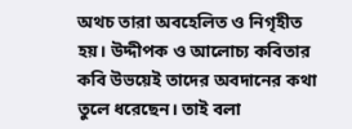অথচ তারা অবহেলিত ও নিগৃহীত হয়। উদ্দীপক ও আলোচ্য কবিতার কবি উভয়েই তাদের অবদানের কথা তুলে ধরেছেন। তাই বলা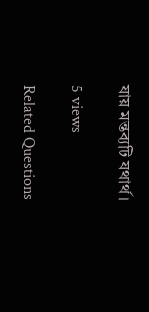যায় মন্তব্যটি যথার্থ।

5 views

Related Questions